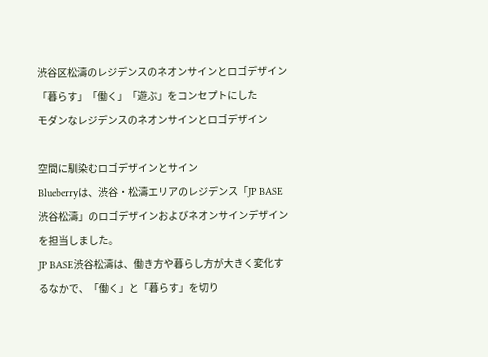渋谷区松濤のレジデンスのネオンサインとロゴデザイン
「暮らす」「働く」「遊ぶ」をコンセプトにした
モダンなレジデンスのネオンサインとロゴデザイン

空間に馴染むロゴデザインとサイン
Blueberryは、渋谷・松濤エリアのレジデンス「JP BASE渋谷松濤」のロゴデザインおよびネオンサインデザインを担当しました。
JP BASE渋谷松濤は、働き方や暮らし方が大きく変化するなかで、「働く」と「暮らす」を切り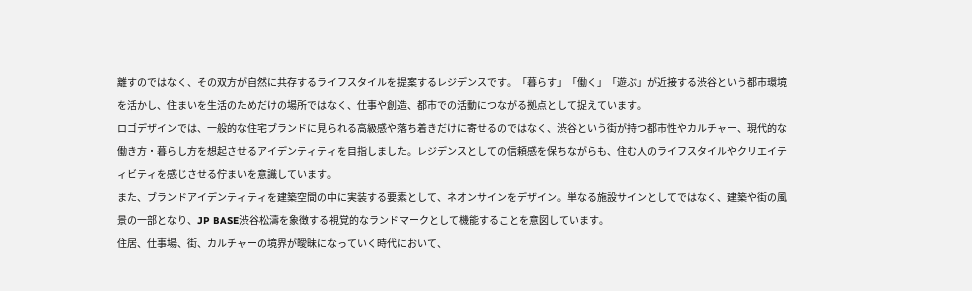離すのではなく、その双方が自然に共存するライフスタイルを提案するレジデンスです。「暮らす」「働く」「遊ぶ」が近接する渋谷という都市環境を活かし、住まいを生活のためだけの場所ではなく、仕事や創造、都市での活動につながる拠点として捉えています。
ロゴデザインでは、一般的な住宅ブランドに見られる高級感や落ち着きだけに寄せるのではなく、渋谷という街が持つ都市性やカルチャー、現代的な働き方・暮らし方を想起させるアイデンティティを目指しました。レジデンスとしての信頼感を保ちながらも、住む人のライフスタイルやクリエイティビティを感じさせる佇まいを意識しています。
また、ブランドアイデンティティを建築空間の中に実装する要素として、ネオンサインをデザイン。単なる施設サインとしてではなく、建築や街の風景の一部となり、JP BASE渋谷松濤を象徴する視覚的なランドマークとして機能することを意図しています。
住居、仕事場、街、カルチャーの境界が曖昧になっていく時代において、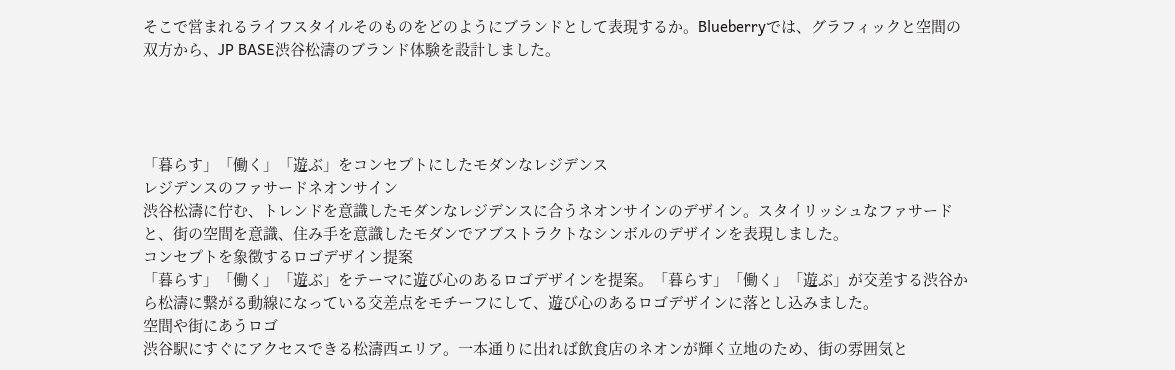そこで営まれるライフスタイルそのものをどのようにブランドとして表現するか。Blueberryでは、グラフィックと空間の双方から、JP BASE渋谷松濤のブランド体験を設計しました。




「暮らす」「働く」「遊ぶ」をコンセプトにしたモダンなレジデンス
レジデンスのファサードネオンサイン
渋谷松濤に佇む、トレンドを意識したモダンなレジデンスに合うネオンサインのデザイン。スタイリッシュなファサードと、街の空間を意識、住み手を意識したモダンでアブストラクトなシンボルのデザインを表現しました。
コンセプトを象徴するロゴデザイン提案
「暮らす」「働く」「遊ぶ」をテーマに遊び心のあるロゴデザインを提案。「暮らす」「働く」「遊ぶ」が交差する渋谷から松濤に繋がる動線になっている交差点をモチーフにして、遊び心のあるロゴデザインに落とし込みました。
空間や街にあうロゴ
渋谷駅にすぐにアクセスできる松濤西エリア。一本通りに出れば飲食店のネオンが輝く立地のため、街の雰囲気と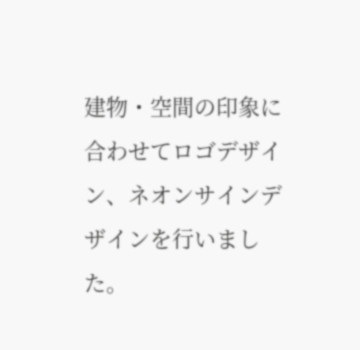建物・空間の印象に合わせてロゴデザイン、ネオンサインデザインを行いました。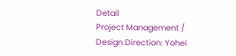Detail
Project Management / Design Direction: Yohei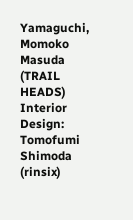Yamaguchi, Momoko Masuda (TRAIL HEADS)
Interior Design: Tomofumi Shimoda (rinsix)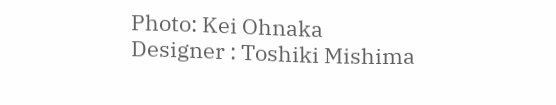Photo: Kei Ohnaka
Designer : Toshiki Mishima